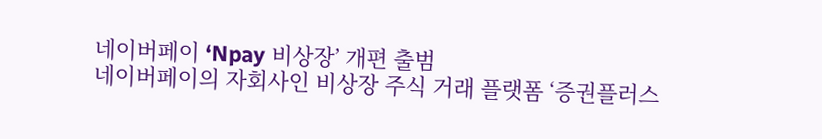네이버페이 ‘Npay 비상장’ 개편 출범
네이버페이의 자회사인 비상장 주식 거래 플랫폼 ‘증권플러스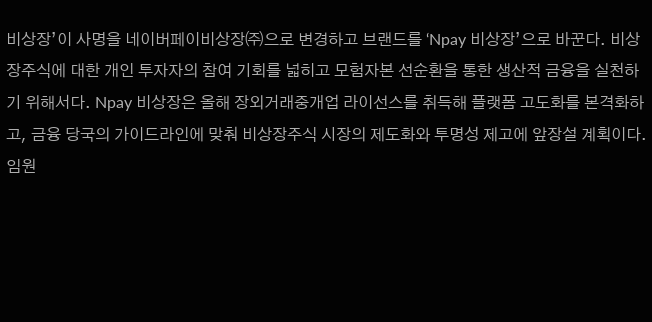비상장’이 사명을 네이버페이비상장㈜으로 변경하고 브랜드를 ‘Npay 비상장’으로 바꾼다. 비상장주식에 대한 개인 투자자의 참여 기회를 넓히고 모험자본 선순환을 통한 생산적 금융을 실천하기 위해서다. Npay 비상장은 올해 장외거래중개업 라이선스를 취득해 플랫폼 고도화를 본격화하고, 금융 당국의 가이드라인에 맞춰 비상장주식 시장의 제도화와 투명성 제고에 앞장설 계획이다.
임원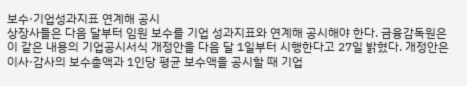보수·기업성과지표 연계해 공시
상장사들은 다음 달부터 임원 보수를 기업 성과지표와 연계해 공시해야 한다. 금융감독원은 이 같은 내용의 기업공시서식 개정안을 다음 달 1일부터 시행한다고 27일 밝혔다. 개정안은 이사·감사의 보수총액과 1인당 평균 보수액을 공시할 때 기업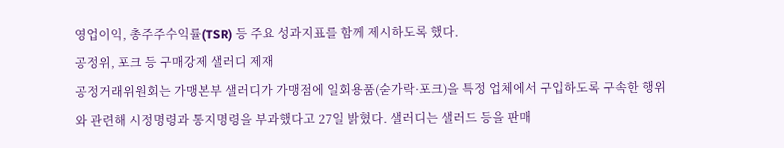영업이익, 총주주수익률(TSR) 등 주요 성과지표를 함께 제시하도록 했다.
공정위, 포크 등 구매강제 샐러디 제재
공정거래위원회는 가맹본부 샐러디가 가맹점에 일회용품(숟가락·포크)을 특정 업체에서 구입하도록 구속한 행위와 관련해 시정명령과 통지명령을 부과했다고 27일 밝혔다. 샐러디는 샐러드 등을 판매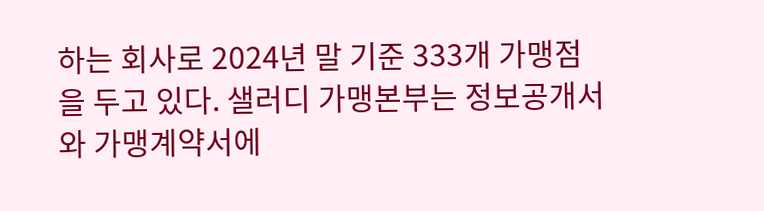하는 회사로 2024년 말 기준 333개 가맹점을 두고 있다. 샐러디 가맹본부는 정보공개서와 가맹계약서에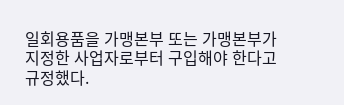일회용품을 가맹본부 또는 가맹본부가 지정한 사업자로부터 구입해야 한다고 규정했다.